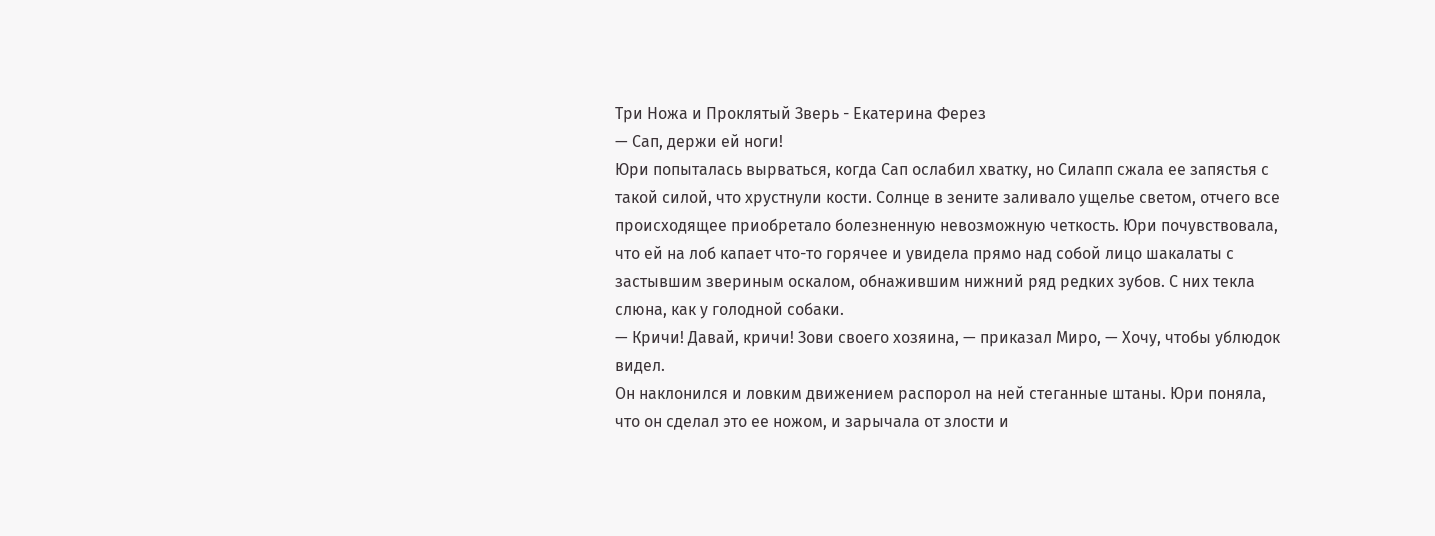Три Ножа и Проклятый Зверь - Екатерина Ферез
— Сап, держи ей ноги!
Юри попыталась вырваться, когда Сап ослабил хватку, но Силапп сжала ее запястья с такой силой, что хрустнули кости. Солнце в зените заливало ущелье светом, отчего все происходящее приобретало болезненную невозможную четкость. Юри почувствовала, что ей на лоб капает что-то горячее и увидела прямо над собой лицо шакалаты с застывшим звериным оскалом, обнажившим нижний ряд редких зубов. С них текла слюна, как у голодной собаки.
— Кричи! Давай, кричи! Зови своего хозяина, — приказал Миро, — Хочу, чтобы ублюдок видел.
Он наклонился и ловким движением распорол на ней стеганные штаны. Юри поняла, что он сделал это ее ножом, и зарычала от злости и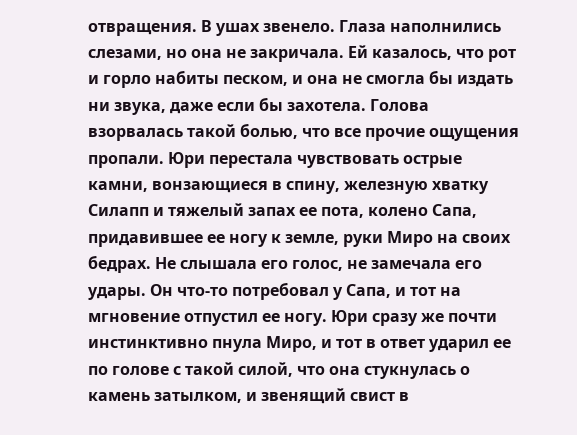отвращения. В ушах звенело. Глаза наполнились слезами, но она не закричала. Ей казалось, что рот и горло набиты песком, и она не смогла бы издать ни звука, даже если бы захотела. Голова взорвалась такой болью, что все прочие ощущения пропали. Юри перестала чувствовать острые камни, вонзающиеся в спину, железную хватку Силапп и тяжелый запах ее пота, колено Сапа, придавившее ее ногу к земле, руки Миро на своих бедрах. Не слышала его голос, не замечала его удары. Он что-то потребовал у Сапа, и тот на мгновение отпустил ее ногу. Юри сразу же почти инстинктивно пнула Миро, и тот в ответ ударил ее по голове с такой силой, что она стукнулась о камень затылком, и звенящий свист в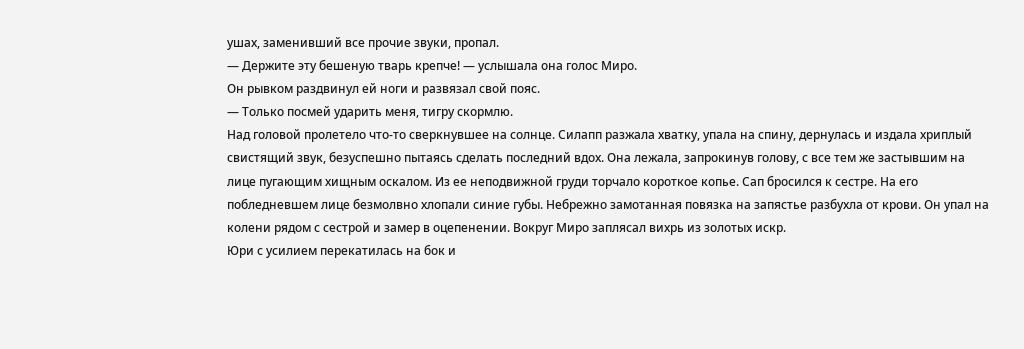ушах, заменивший все прочие звуки, пропал.
— Держите эту бешеную тварь крепче! — услышала она голос Миро.
Он рывком раздвинул ей ноги и развязал свой пояс.
— Только посмей ударить меня, тигру скормлю.
Над головой пролетело что-то сверкнувшее на солнце. Силапп разжала хватку, упала на спину, дернулась и издала хриплый свистящий звук, безуспешно пытаясь сделать последний вдох. Она лежала, запрокинув голову, с все тем же застывшим на лице пугающим хищным оскалом. Из ее неподвижной груди торчало короткое копье. Сап бросился к сестре. На его побледневшем лице безмолвно хлопали синие губы. Небрежно замотанная повязка на запястье разбухла от крови. Он упал на колени рядом с сестрой и замер в оцепенении. Вокруг Миро заплясал вихрь из золотых искр.
Юри с усилием перекатилась на бок и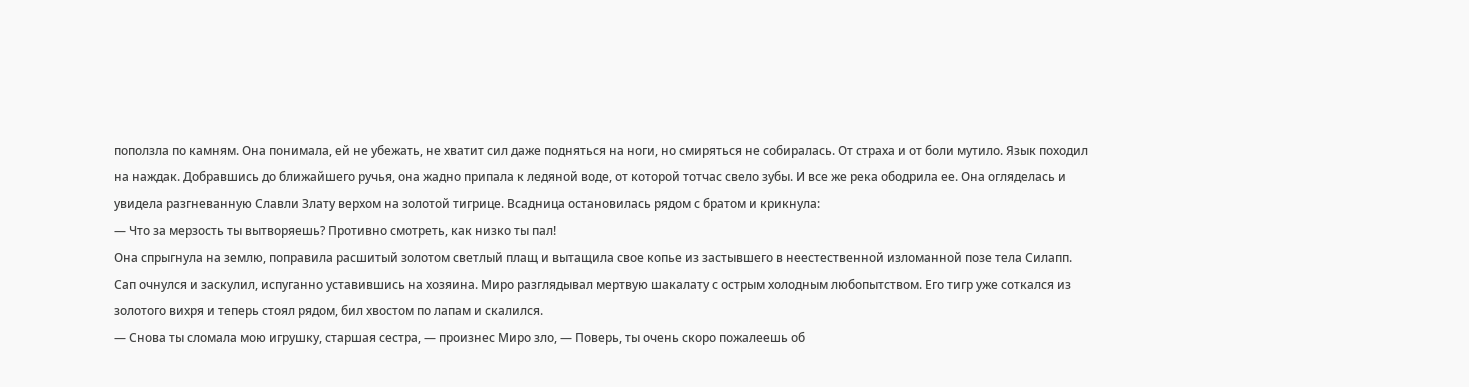поползла по камням. Она понимала, ей не убежать, не хватит сил даже подняться на ноги, но смиряться не собиралась. От страха и от боли мутило. Язык походил на наждак. Добравшись до ближайшего ручья, она жадно припала к ледяной воде, от которой тотчас свело зубы. И все же река ободрила ее. Она огляделась и увидела разгневанную Славли Злату верхом на золотой тигрице. Всадница остановилась рядом с братом и крикнула:
— Что за мерзость ты вытворяешь? Противно смотреть, как низко ты пал!
Она спрыгнула на землю, поправила расшитый золотом светлый плащ и вытащила свое копье из застывшего в неестественной изломанной позе тела Силапп. Сап очнулся и заскулил, испуганно уставившись на хозяина. Миро разглядывал мертвую шакалату с острым холодным любопытством. Его тигр уже соткался из золотого вихря и теперь стоял рядом, бил хвостом по лапам и скалился.
— Снова ты сломала мою игрушку, старшая сестра, — произнес Миро зло, — Поверь, ты очень скоро пожалеешь об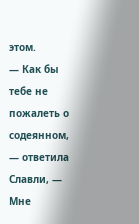этом.
— Как бы тебе не пожалеть о содеянном, — ответила Славли, — Мне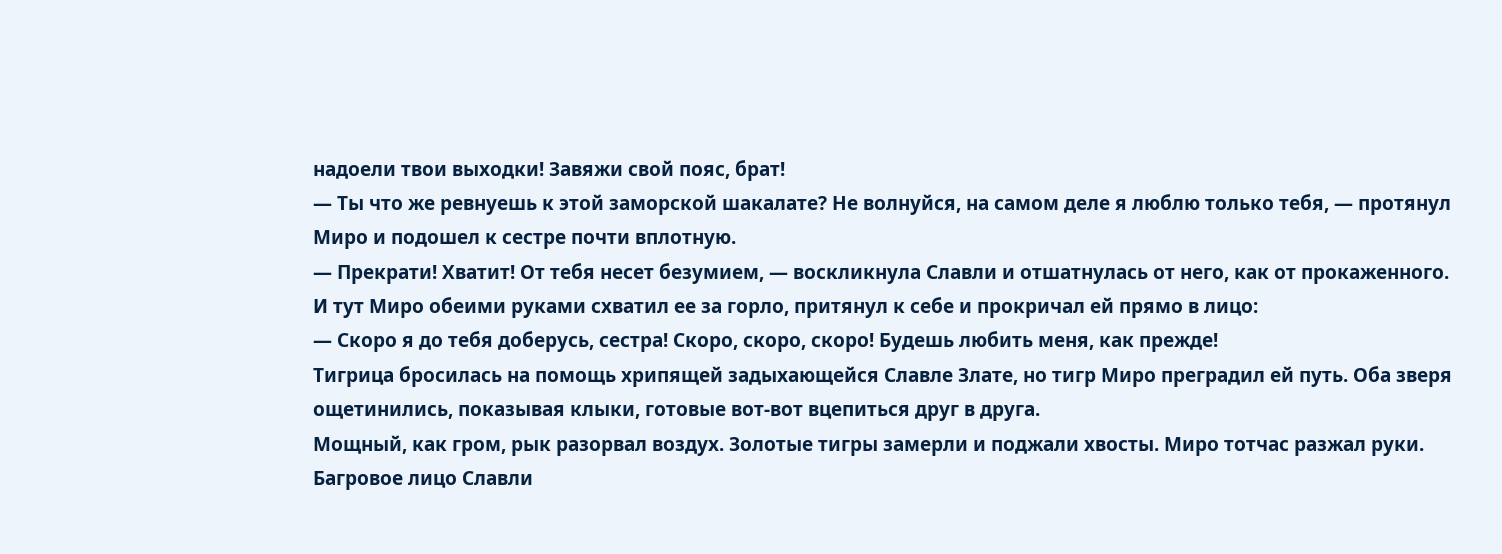надоели твои выходки! Завяжи свой пояс, брат!
— Ты что же ревнуешь к этой заморской шакалате? Не волнуйся, на самом деле я люблю только тебя, — протянул Миро и подошел к сестре почти вплотную.
— Прекрати! Хватит! От тебя несет безумием, — воскликнула Славли и отшатнулась от него, как от прокаженного.
И тут Миро обеими руками схватил ее за горло, притянул к себе и прокричал ей прямо в лицо:
— Скоро я до тебя доберусь, сестра! Скоро, скоро, скоро! Будешь любить меня, как прежде!
Тигрица бросилась на помощь хрипящей задыхающейся Славле Злате, но тигр Миро преградил ей путь. Оба зверя ощетинились, показывая клыки, готовые вот-вот вцепиться друг в друга.
Мощный, как гром, рык разорвал воздух. Золотые тигры замерли и поджали хвосты. Миро тотчас разжал руки. Багровое лицо Славли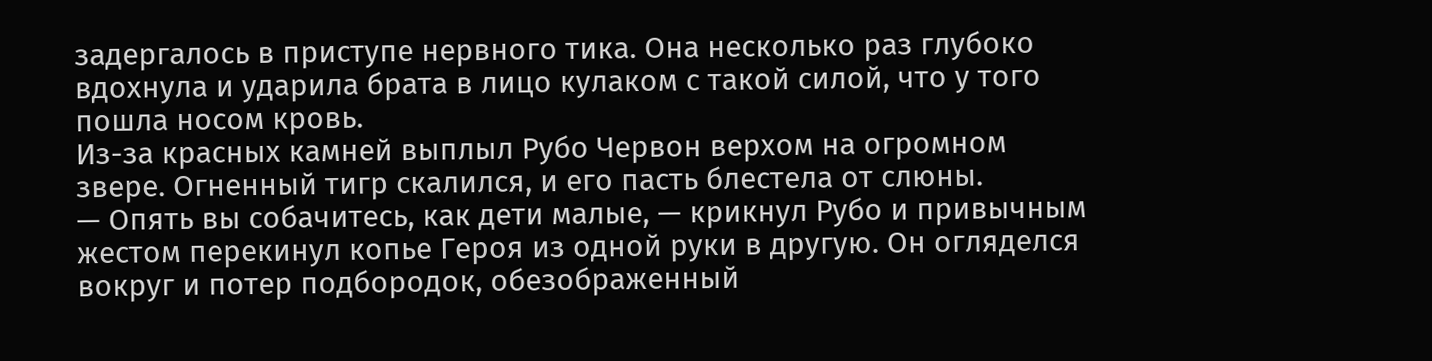задергалось в приступе нервного тика. Она несколько раз глубоко вдохнула и ударила брата в лицо кулаком с такой силой, что у того пошла носом кровь.
Из-за красных камней выплыл Рубо Червон верхом на огромном звере. Огненный тигр скалился, и его пасть блестела от слюны.
— Опять вы собачитесь, как дети малые, — крикнул Рубо и привычным жестом перекинул копье Героя из одной руки в другую. Он огляделся вокруг и потер подбородок, обезображенный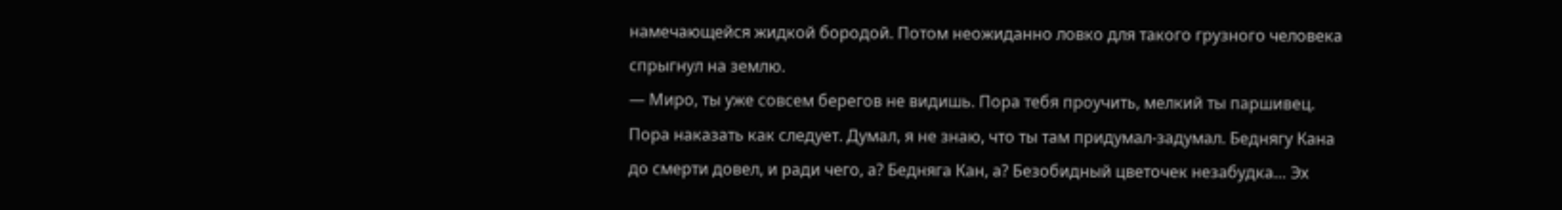намечающейся жидкой бородой. Потом неожиданно ловко для такого грузного человека спрыгнул на землю.
— Миро, ты уже совсем берегов не видишь. Пора тебя проучить, мелкий ты паршивец. Пора наказать как следует. Думал, я не знаю, что ты там придумал-задумал. Беднягу Кана до смерти довел, и ради чего, а? Бедняга Кан, а? Безобидный цветочек незабудка… Эх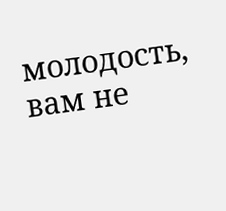молодость, вам не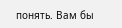понять. Вам бы